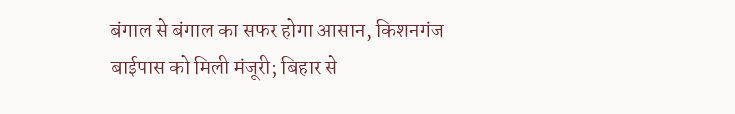बंगाल से बंगाल का सफर होगा आसान, किशनगंज बाईपास को मिली मंजूरी; बिहार से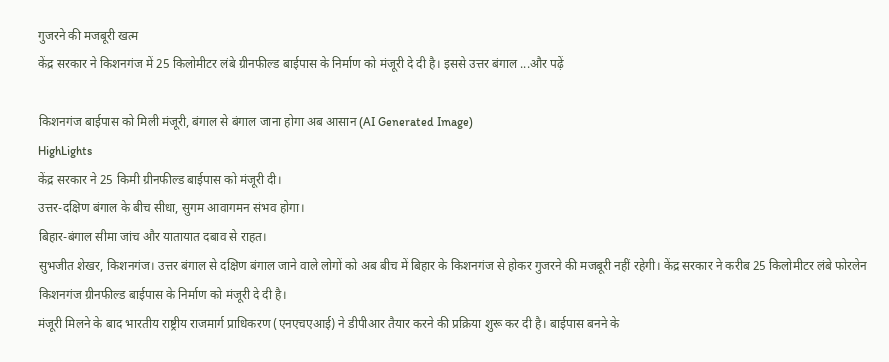गुजरने की मजबूरी खत्म
केंद्र सरकार ने किशनगंज में 25 किलोमीटर लंबे ग्रीनफील्ड बाईपास के निर्माण को मंजूरी दे दी है। इससे उत्तर बंगाल ...और पढ़ें

किशनगंज बाईपास को मिली मंजूरी, बंगाल से बंगाल जाना होगा अब आसान (AI Generated Image)
HighLights
केंद्र सरकार ने 25 किमी ग्रीनफील्ड बाईपास को मंजूरी दी।
उत्तर-दक्षिण बंगाल के बीच सीधा, सुगम आवागमन संभव होगा।
बिहार-बंगाल सीमा जांच और यातायात दबाव से राहत।
सुभजीत शेखर, किशनगंज। उत्तर बंगाल से दक्षिण बंगाल जाने वाले लोगों को अब बीच में बिहार के किशनगंज से होकर गुजरने की मजबूरी नहीं रहेगी। केंद्र सरकार ने करीब 25 किलोमीटर लंबे फोरलेन किशनगंज ग्रीनफील्ड बाईपास के निर्माण को मंजूरी दे दी है।
मंजूरी मिलने के बाद भारतीय राष्ट्रीय राजमार्ग प्राधिकरण (एनएचएआई) ने डीपीआर तैयार करने की प्रक्रिया शुरू कर दी है। बाईपास बनने के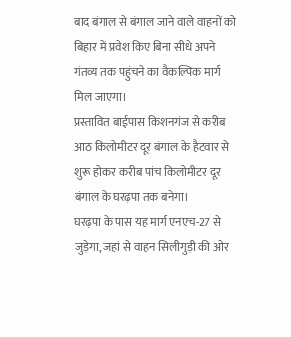बाद बंगाल से बंगाल जाने वाले वाहनों को बिहार में प्रवेश किए बिना सीधे अपने गंतव्य तक पहुंचने का वैकल्पिक मार्ग मिल जाएगा।
प्रस्तावित बाईपास किशनगंज से करीब आठ किलोमीटर दूर बंगाल के हैटवार से शुरू होकर करीब पांच किलोमीटर दूर बंगाल के घरढ़पा तक बनेगा।
घरढ़पा के पास यह मार्ग एनएच-27 से जुड़ेगा, जहां से वाहन सिलीगुड़ी की ओर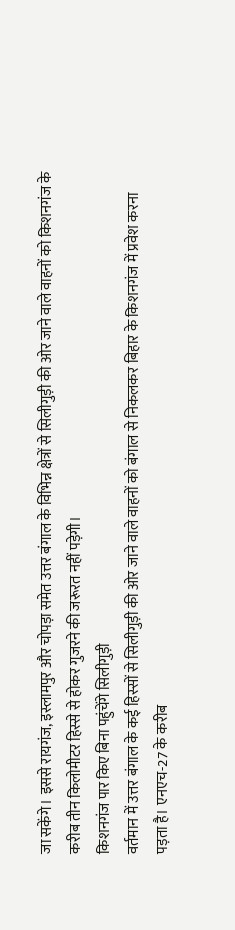जा सकेंगे। इससे रायगंज, इस्लामपुर और चोपड़ा समेत उत्तर बंगाल के विभिन्न क्षेत्रों से सिलीगुड़ी की ओर जाने वाले वाहनों को किशनगंज के करीब तीन किलोमीटर हिस्से से होकर गुजरने की जरूरत नहीं पड़ेगी।
किशनगंज पार किए बिना पहुंचेंगे सिलीगुड़ी
वर्तमान में उत्तर बंगाल के कई हिस्सों से सिलीगुड़ी की ओर जाने वाले वाहनों को बंगाल से निकलकर बिहार के किशनगंज में प्रवेश करना पड़ता है। एनएच-27 के करीब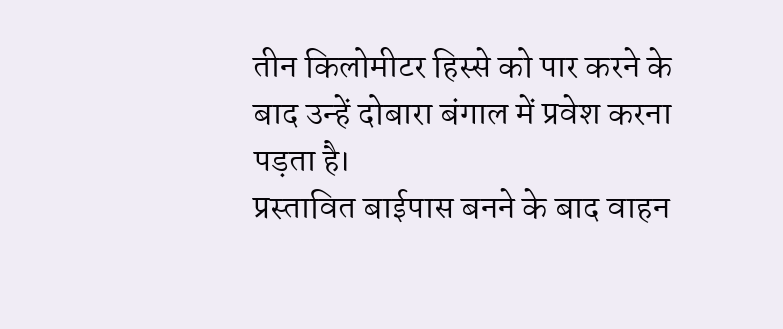तीन किलोमीटर हिस्से को पार करने के बाद उन्हें दोबारा बंगाल में प्रवेश करना पड़ता है।
प्रस्तावित बाईपास बनने के बाद वाहन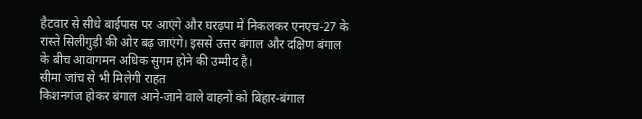हैटवार से सीधे बाईपास पर आएंगे और घरढ़पा में निकलकर एनएच-27 के रास्ते सिलीगुड़ी की ओर बढ़ जाएंगे। इससे उत्तर बंगाल और दक्षिण बंगाल के बीच आवागमन अधिक सुगम होने की उम्मीद है।
सीमा जांच से भी मिलेगी राहत
किशनगंज होकर बंगाल आने-जाने वाले वाहनों को बिहार-बंगाल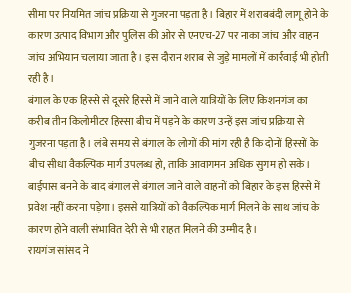सीमा पर नियमित जांच प्रक्रिया से गुजरना पड़ता है। बिहार में शराबबंदी लागू होने के कारण उत्पाद विभाग और पुलिस की ओर से एनएच-27 पर नाका जांच और वाहन जांच अभियान चलाया जाता है। इस दौरान शराब से जुड़े मामलों में कार्रवाई भी होती रही है।
बंगाल के एक हिस्से से दूसरे हिस्से में जाने वाले यात्रियों के लिए किशनगंज का करीब तीन किलोमीटर हिस्सा बीच में पड़ने के कारण उन्हें इस जांच प्रक्रिया से गुजरना पड़ता है। लंबे समय से बंगाल के लोगों की मांग रही है कि दोनों हिस्सों के बीच सीधा वैकल्पिक मार्ग उपलब्ध हो, ताकि आवागमन अधिक सुगम हो सके।
बाईपास बनने के बाद बंगाल से बंगाल जाने वाले वाहनों को बिहार के इस हिस्से में प्रवेश नहीं करना पड़ेगा। इससे यात्रियों को वैकल्पिक मार्ग मिलने के साथ जांच के कारण होने वाली संभावित देरी से भी राहत मिलने की उम्मीद है।
रायगंज सांसद ने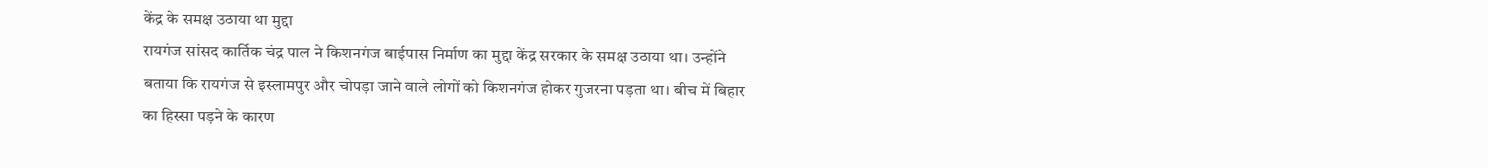केंद्र के समक्ष उठाया था मुद्दा
रायगंज सांसद कार्तिक चंद्र पाल ने किशनगंज बाईपास निर्माण का मुद्दा केंद्र सरकार के समक्ष उठाया था। उन्होंने बताया कि रायगंज से इस्लामपुर और चोपड़ा जाने वाले लोगों को किशनगंज होकर गुजरना पड़ता था। बीच में बिहार का हिस्सा पड़ने के कारण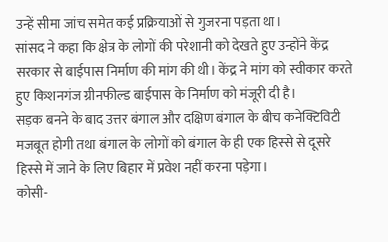उन्हें सीमा जांच समेत कई प्रक्रियाओं से गुजरना पड़ता था।
सांसद ने कहा कि क्षेत्र के लोगों की परेशानी को देखते हुए उन्होंने केंद्र सरकार से बाईपास निर्माण की मांग की थी। केंद्र ने मांग को स्वीकार करते हुए किशनगंज ग्रीनफील्ड बाईपास के निर्माण को मंजूरी दी है।
सड़क बनने के बाद उत्तर बंगाल और दक्षिण बंगाल के बीच कनेक्टिविटी मजबूत होगी तथा बंगाल के लोगों को बंगाल के ही एक हिस्से से दूसरे हिस्से में जाने के लिए बिहार में प्रवेश नहीं करना पड़ेगा।
कोसी-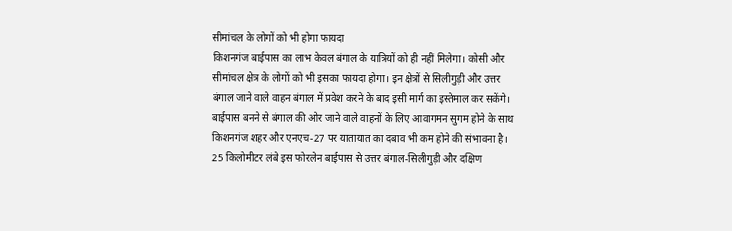सीमांचल के लोगों को भी होगा फायदा
किशनगंज बाईपास का लाभ केवल बंगाल के यात्रियों को ही नहीं मिलेगा। कोसी और सीमांचल क्षेत्र के लोगों को भी इसका फायदा होगा। इन क्षेत्रों से सिलीगुड़ी और उत्तर बंगाल जाने वाले वाहन बंगाल में प्रवेश करने के बाद इसी मार्ग का इस्तेमाल कर सकेंगे।
बाईपास बनने से बंगाल की ओर जाने वाले वाहनों के लिए आवागमन सुगम होने के साथ किशनगंज शहर और एनएच-27 पर यातायात का दबाव भी कम होने की संभावना है।
25 किलोमीटर लंबे इस फोरलेन बाईपास से उत्तर बंगाल-सिलीगुड़ी और दक्षिण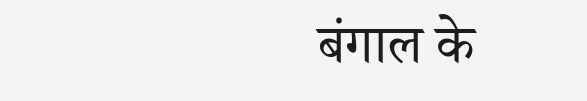बंगाल के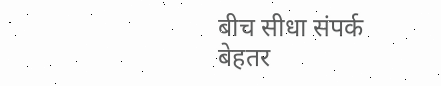बीच सीधा संपर्क बेहतर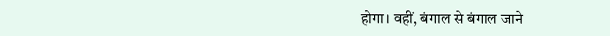होगा। वहीं, बंगाल से बंगाल जाने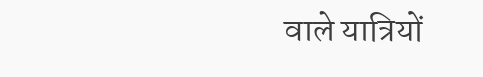वाले यात्रियों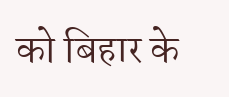को बिहार के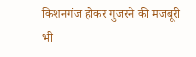किशनगंज होकर गुजरने की मजबूरी भी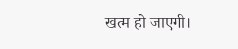खत्म हो जाएगी।